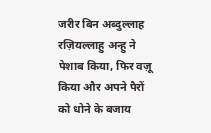जरीर बिन अब्दुल्लाह रज़ियल्लाहु अन्हु ने पेशाब किया, फिर वज़ू किया और अपने पैरों को धोने के बजाय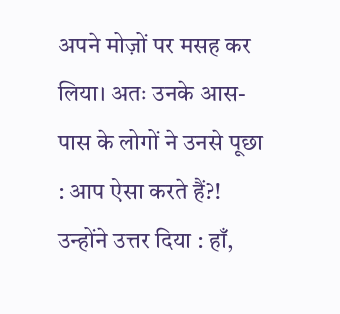अपने मोज़ों पर मसह कर लिया। अतः उनके आस-पास के लोगों ने उनसे पूछा : आप ऐसा करते हैं?! उन्होंने उत्तर दिया : हाँ,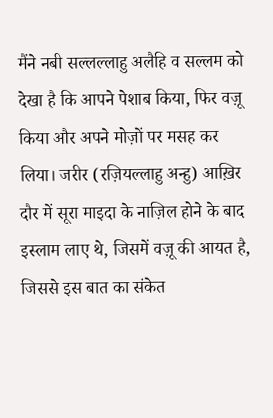मैंने नबी सल्लल्लाहु अलैहि व सल्लम को देखा है कि आपने पेशाब किया, फिर वज़ू किया और अपने मोज़ों पर मसह कर लिया। जरीर (रज़ियल्लाहु अन्हु) आख़िर दौर में सूरा माइदा के नाज़िल होने के बाद इस्लाम लाए थे, जिसमें वज़ू की आयत है, जिससे इस बात का संकेत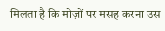मिलता है कि मोज़ों पर मसह करना उस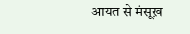आयत से मंसूख़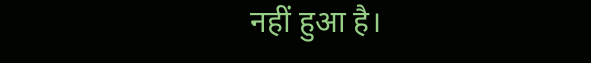नहीं हुआ है।